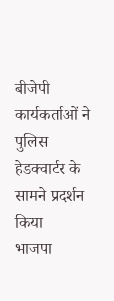बीजेपी कार्यकर्ताओं ने पुलिस हेडक्वार्टर के सामने प्रदर्शन किया
भाजपा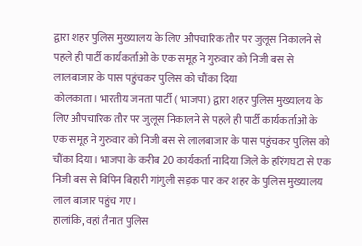द्वारा शहर पुलिस मुख्यालय के लिए औपचारिक तौर पर जुलूस निकालने से पहले ही पार्टी कार्यकर्ताओं के एक समूह ने गुरुवार को निजी बस से लालबाजार के पास पहुंचकर पुलिस को चौंका दिया
कोलकाता। भारतीय जनता पार्टी ( भाजपा) द्वारा शहर पुलिस मुख्यालय के लिए औपचारिक तौर पर जुलूस निकालने से पहले ही पार्टी कार्यकर्ताओं के एक समूह ने गुरुवार को निजी बस से लालबाजार के पास पहुंचकर पुलिस को चौंका दिया। भाजपा के करीब 20 कार्यकर्ता नादिया जिले के हरिंगघटा से एक निजी बस से बिपिन बिहारी गांगुली सड़क पार कर शहर के पुलिस मुख्यालय लाल बाजार पहुंच गए।
हालांकि, वहां तैनात पुलिस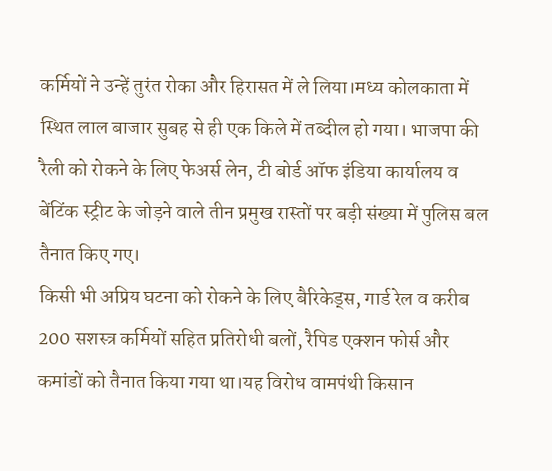कर्मियों ने उन्हें तुरंत रोका और हिरासत में ले लिया।मध्य कोलकाता में स्थित लाल बाजार सुबह से ही एक किले में तब्दील हो गया। भाजपा की रैली को रोकने के लिए फेअर्स लेन, टी बोर्ड ऑफ इंडिया कार्यालय व बेंटिंक स्ट्रीट के जोड़ने वाले तीन प्रमुख रास्तों पर बड़ी संख्या में पुलिस बल तैनात किए गए।
किसी भी अप्रिय घटना को रोकने के लिए बैरिकेड्स, गार्ड रेल व करीब 200 सशस्त्र कर्मियों सहित प्रतिरोधी बलों, रैपिड एक्शन फोर्स और कमांडों को तैनात किया गया था।यह विरोध वामपंथी किसान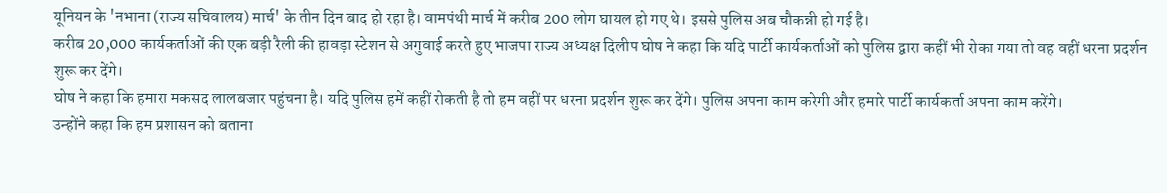यूनियन के 'नभाना (राज्य सचिवालय) मार्च' के तीन दिन बाद हो रहा है। वामपंथी मार्च में करीब 200 लोग घायल हो गए थे। इससे पुलिस अब चौकन्नी हो गई है।
करीब 20,000 कार्यकर्ताओं की एक बड़ी रैली की हावड़ा स्टेशन से अगुवाई करते हुए भाजपा राज्य अध्यक्ष दिलीप घोष ने कहा कि यदि पार्टी कार्यकर्ताओं को पुलिस द्वारा कहीं भी रोका गया तो वह वहीं धरना प्रदर्शन शुरू कर देंगे।
घोष ने कहा कि हमारा मकसद लालबजार पहुंचना है। यदि पुलिस हमें कहीं रोकती है तो हम वहीं पर धरना प्रदर्शन शुरू कर देंगे। पुलिस अपना काम करेगी और हमारे पार्टी कार्यकर्ता अपना काम करेंगे।
उन्होंने कहा कि हम प्रशासन को बताना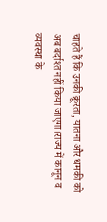चाहते हैं कि उनकी क्रूरता, यातना और धमकी को अब बर्दाश्त नहीं किया जाएगा।राज्य में कानून व व्यवस्था के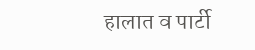हालात व पार्टी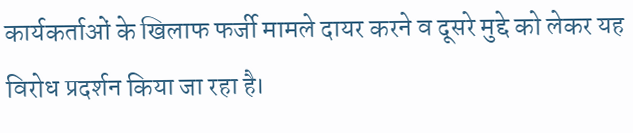कार्यकर्ताओं के खिलाफ फर्जी मामले दायर करने व दूसरे मुद्दे को लेकर यह विरोध प्रदर्शन किया जा रहा है।